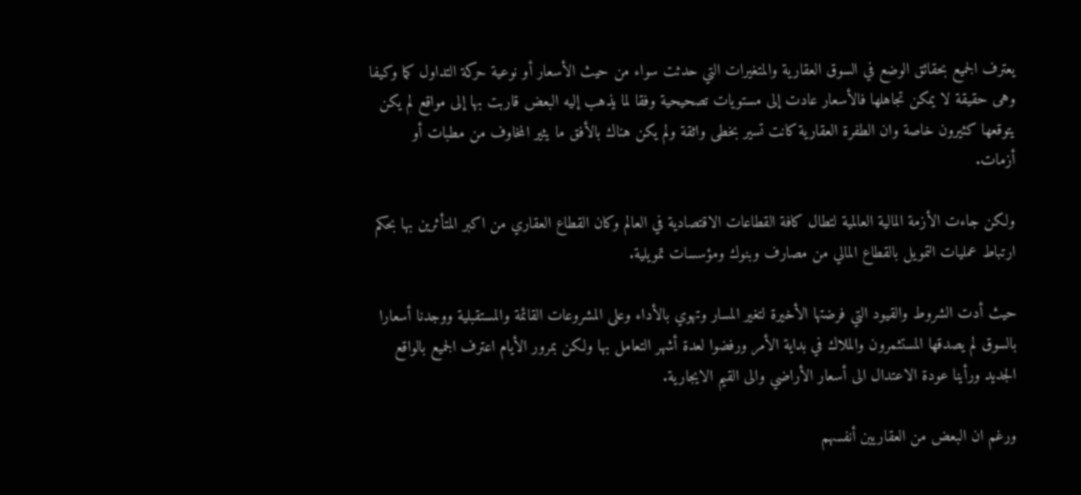يعترف الجميع بحقائق الوضع في السوق العقارية والمتغيرات التي حدثت سواء من حيث الأسعار أو نوعية حركة التداول كما وكيفا وهى حقيقة لا يمكن تجاهلها فالأسعار عادت إلى مستويات تصحيحية وفقا لما يذهب إليه البعض قاربت بها إلى مواقع لم يكن يتوقعها كثيرون خاصة وان الطفرة العقارية كانت تسير بخطى واثقة ولم يكن هناك بالأفق ما يثير المخاوف من مطبات أو أزمات.

ولكن جاءت الأزمة المالية العالمية لتطال كافة القطاعات الاقتصادية في العالم وكان القطاع العقاري من اكبر المتأثرين بها بحكم ارتباط عمليات التمويل بالقطاع المالي من مصارف وبنوك ومؤسسات تمويلية.

حيث أدت الشروط والقيود التي فرضتها الأخيرة لتغير المسار وتهوي بالأداء وعلى المشروعات القائمة والمستقبلية ووجدنا أسعارا بالسوق لم يصدقها المستثمرون والملاك في بداية الأمر ورفضوا لعدة أشهر التعامل بها ولكن بمرور الأيام اعترف الجميع بالواقع الجديد ورأينا عودة الاعتدال الى أسعار الأراضي والى القيم الايجارية.

ورغم ان البعض من العقاريين أنفسهم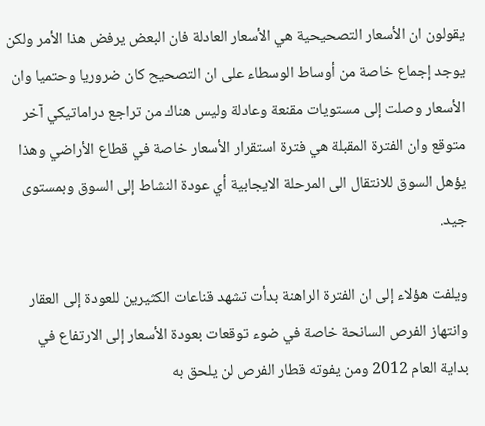يقولون ان الأسعار التصحيحية هي الأسعار العادلة فان البعض يرفض هذا الأمر ولكن يوجد إجماع خاصة من أوساط الوسطاء على ان التصحيح كان ضروريا وحتميا وان الأسعار وصلت إلى مستويات مقنعة وعادلة وليس هناك من تراجع دراماتيكي آخر متوقع وان الفترة المقبلة هي فترة استقرار الأسعار خاصة في قطاع الأراضي وهذا يؤهل السوق للانتقال الى المرحلة الايجابية أي عودة النشاط إلى السوق وبمستوى جيد.

ويلفت هؤلاء إلى ان الفترة الراهنة بدأت تشهد قناعات الكثيرين للعودة إلى العقار وانتهاز الفرص السانحة خاصة في ضوء توقعات بعودة الأسعار إلى الارتفاع في بداية العام 2012 ومن يفوته قطار الفرص لن يلحق به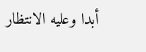أبدا وعليه الانتظار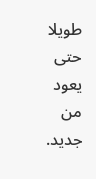طويلا حتى يعود من جديد.